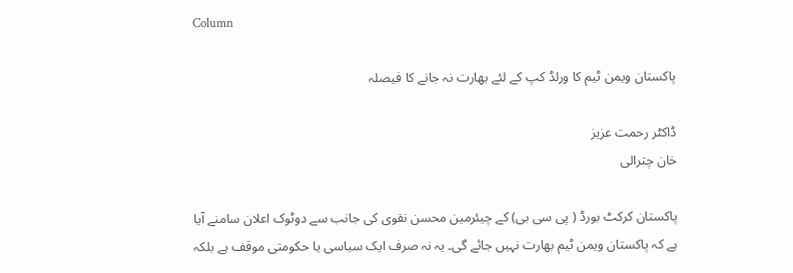Column

پاکستان ویمن ٹیم کا ورلڈ کپ کے لئے بھارت نہ جانے کا فیصلہ

ڈاکٹر رحمت عزیز
خان چترالی

پاکستان کرکٹ بورڈ ( پی سی بی) کے چیئرمین محسن نقوی کی جانب سے دوٹوک اعلان سامنے آیا ہے کہ پاکستان ویمن ٹیم بھارت نہیں جائے گی۔ یہ نہ صرف ایک سیاسی یا حکومتی موقف ہے بلکہ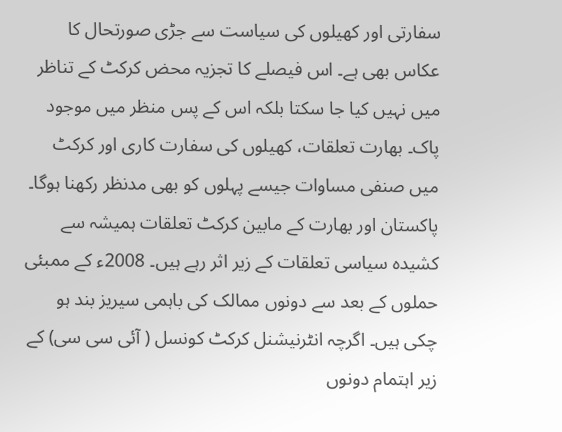سفارتی اور کھیلوں کی سیاست سے جڑی صورتحال کا عکاس بھی ہے۔ اس فیصلے کا تجزیہ محض کرکٹ کے تناظر میں نہیں کیا جا سکتا بلکہ اس کے پس منظر میں موجود پاک۔ بھارت تعلقات، کھیلوں کی سفارت کاری اور کرکٹ میں صنفی مساوات جیسے پہلوں کو بھی مدنظر رکھنا ہوگا۔
پاکستان اور بھارت کے مابین کرکٹ تعلقات ہمیشہ سے کشیدہ سیاسی تعلقات کے زیر اثر رہے ہیں۔ 2008ء کے ممبئی حملوں کے بعد سے دونوں ممالک کی باہمی سیریز بند ہو چکی ہیں۔ اگرچہ انٹرنیشنل کرکٹ کونسل ( آئی سی سی) کے زیر اہتمام دونوں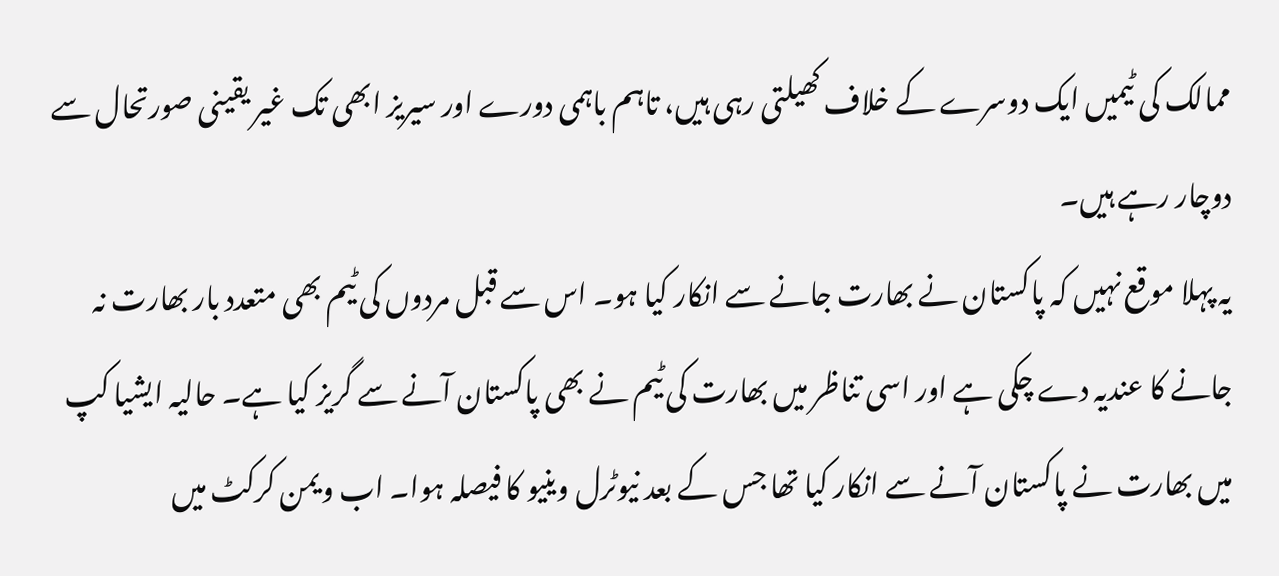ممالک کی ٹیمیں ایک دوسرے کے خلاف کھیلتی رہی ہیں، تاہم باہمی دورے اور سیریز ابھی تک غیر یقینی صورتحال سے دوچار رہے ہیں۔
یہ پہلا موقع نہیں کہ پاکستان نے بھارت جانے سے انکار کیا ہو۔ اس سے قبل مردوں کی ٹیم بھی متعدد بار بھارت نہ جانے کا عندیہ دے چکی ہے اور اسی تناظر میں بھارت کی ٹیم نے بھی پاکستان آنے سے گریز کیا ہے۔ حالیہ ایشیا کپ میں بھارت نے پاکستان آنے سے انکار کیا تھا جس کے بعد نیوٹرل وینیو کا فیصلہ ہوا۔ اب ویمن کرکٹ میں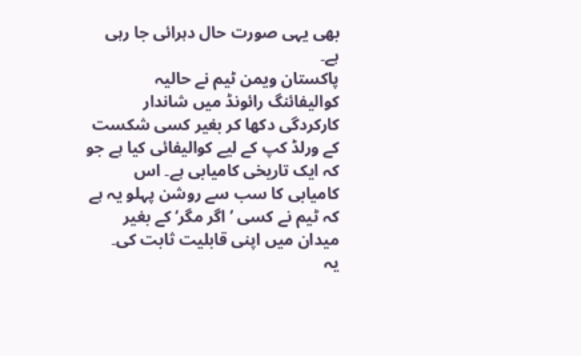بھی یہی صورت حال دہرائی جا رہی ہے۔
پاکستان ویمن ٹیم نے حالیہ کوالیفائنگ رائونڈ میں شاندار کارکردگی دکھا کر بغیر کسی شکست کے ورلڈ کپ کے لیے کوالیفائی کیا ہے جو کہ ایک تاریخی کامیابی ہے۔ اس کامیابی کا سب سے روشن پہلو یہ ہے کہ ٹیم نے کسی ’ اگر مگر‘ کے بغیر میدان میں اپنی قابلیت ثابت کی۔
یہ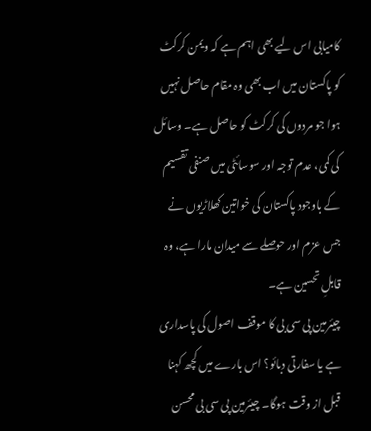کامیابی اس لیے بھی اہم ہے کہ ویمن کرکٹ کو پاکستان میں اب بھی وہ مقام حاصل نہیں ہوا جو مردوں کی کرکٹ کو حاصل ہے۔ وسائل کی کمی، عدم توجہ اور سوسائٹی میں صنفی تقسیم کے باوجود پاکستان کی خواتین کھلاڑیوں نے جس عزم اور حوصلے سے میدان مارا ہے، وہ قابلِ تحسین ہے۔
چیئرمین پی سی بی کا موقف اصول کی پاسداری ہے یا سفارتی دبائو؟ اس بارے میں کچھ کہنا قبل از وقت ہوگا۔ چیئرمین پی سی بی محسن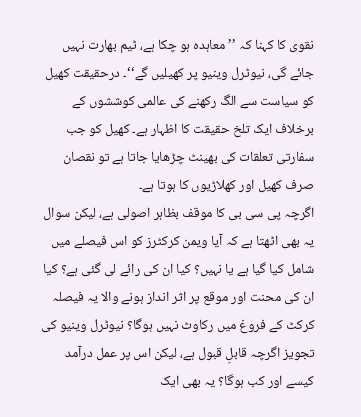نقوی کا کہنا کہ ’’ معاہدہ ہو چکا ہے، ٹیم بھارت نہیں جائے گی، نیوٹرل وینیو پر کھیلیں گے‘‘۔ درحقیقت کھیل کو سیاست سے الگ رکھنے کی عالمی کوششوں کے برخلاف ایک تلخ حقیقت کا اظہار ہے۔ کھیل کو جب سفارتی تعلقات کی بھینٹ چڑھایا جاتا ہے تو نقصان صرف کھیل اور کھلاڑیوں کا ہوتا ہے۔
اگرچہ پی سی بی کا موقف بظاہر اصولی ہے، لیکن سوال یہ بھی اٹھتا ہے کہ آیا ویمن کرکٹرز کو اس فیصلے میں شامل کیا گیا ہے یا نہیں؟ کیا ان کی رائے لی گئی ہے؟ کیا ان کی محنت اور موقع پر اثر انداز ہونے والا یہ فیصلہ کرکٹ کے فروغ میں رکاوٹ نہیں ہوگا؟ نیوٹرل وینیو کی تجویز اگرچہ قابلِ قبول ہے، لیکن اس پر عمل درآمد کیسے اور کب ہوگا؟ یہ بھی ایک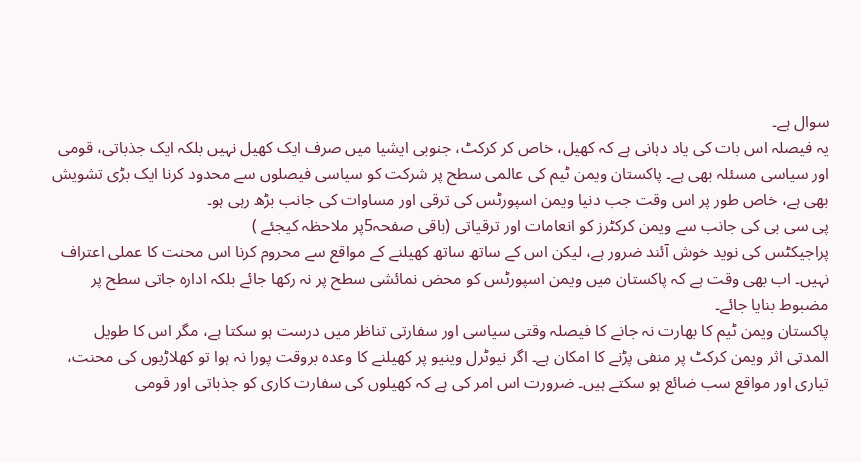سوال ہے۔
یہ فیصلہ اس بات کی یاد دہانی ہے کہ کھیل، خاص کر کرکٹ، جنوبی ایشیا میں صرف ایک کھیل نہیں بلکہ ایک جذباتی، قومی اور سیاسی مسئلہ بھی ہے۔ پاکستان ویمن ٹیم کی عالمی سطح پر شرکت کو سیاسی فیصلوں سے محدود کرنا ایک بڑی تشویش بھی ہے، خاص طور پر اس وقت جب دنیا ویمن اسپورٹس کی ترقی اور مساوات کی جانب بڑھ رہی ہو۔
پی سی بی کی جانب سے ویمن کرکٹرز کو انعامات اور ترقیاتی (باقی صفحہ5پر ملاحظہ کیجئے )
پراجیکٹس کی نوید خوش آئند ضرور ہے، لیکن اس کے ساتھ ساتھ کھیلنے کے مواقع سے محروم کرنا اس محنت کا عملی اعتراف نہیں۔ اب بھی وقت ہے کہ پاکستان میں ویمن اسپورٹس کو محض نمائشی سطح پر نہ رکھا جائے بلکہ ادارہ جاتی سطح پر مضبوط بنایا جائے۔
پاکستان ویمن ٹیم کا بھارت نہ جانے کا فیصلہ وقتی سیاسی اور سفارتی تناظر میں درست ہو سکتا ہے، مگر اس کا طویل المدتی اثر ویمن کرکٹ پر منفی پڑنے کا امکان ہے۔ اگر نیوٹرل وینیو پر کھیلنے کا وعدہ بروقت پورا نہ ہوا تو کھلاڑیوں کی محنت، تیاری اور مواقع سب ضائع ہو سکتے ہیں۔ ضرورت اس امر کی ہے کہ کھیلوں کی سفارت کاری کو جذباتی اور قومی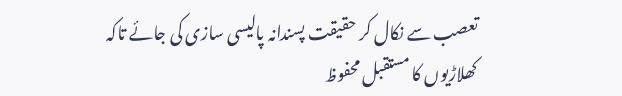تعصب سے نکال کر حقیقت پسندانہ پالیسی سازی کی جائے تاکہ کھلاڑیوں کا مستقبل محفوظ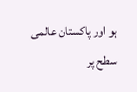ہو اور پاکستان عالمی سطح پر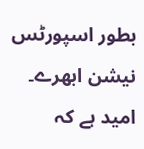بطور اسپورٹس نیشن ابھرے۔ امید ہے کہ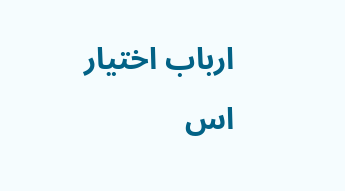ارباب اختیار اس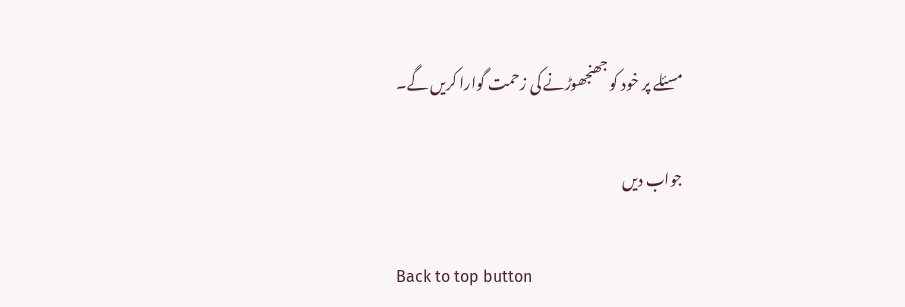مسئلے پر خود کو جھنجھوڑنے کی زحمت گوارا کریں گے۔

جواب دیں

Back to top button